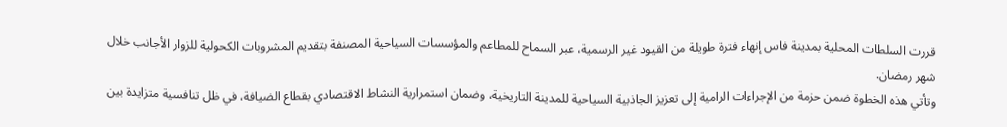قررت السلطات المحلية بمدينة فاس إنهاء فترة طويلة من القيود غير الرسمية، عبر السماح للمطاعم والمؤسسات السياحية المصنفة بتقديم المشروبات الكحولية للزوار الأجانب خلال شهر رمضان.
وتأتي هذه الخطوة ضمن حزمة من الإجراءات الرامية إلى تعزيز الجاذبية السياحية للمدينة التاريخية، وضمان استمرارية النشاط الاقتصادي بقطاع الضيافة، في ظل تنافسية متزايدة بين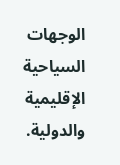الوجهات السياحية الإقليمية والدولية.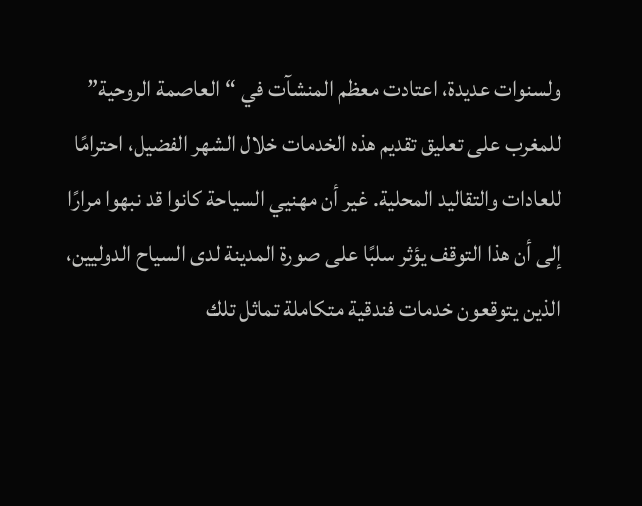ولسنوات عديدة، اعتادت معظم المنشآت في “العاصمة الروحية” للمغرب على تعليق تقديم هذه الخدمات خلال الشهر الفضيل، احترامًا للعادات والتقاليد المحلية. غير أن مهنيي السياحة كانوا قد نبهوا مرارًا إلى أن هذا التوقف يؤثر سلبًا على صورة المدينة لدى السياح الدوليين، الذين يتوقعون خدمات فندقية متكاملة تماثل تلك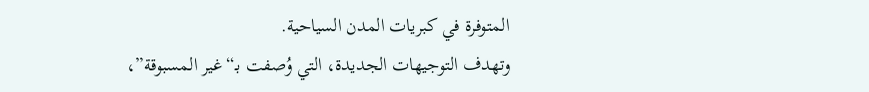المتوفرة في كبريات المدن السياحية.
وتهدف التوجيهات الجديدة، التي وُصفت بـ“غير المسبوقة”،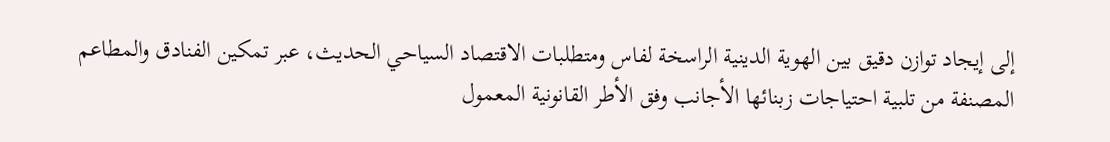إلى إيجاد توازن دقيق بين الهوية الدينية الراسخة لفاس ومتطلبات الاقتصاد السياحي الحديث، عبر تمكين الفنادق والمطاعم المصنفة من تلبية احتياجات زبنائها الأجانب وفق الأطر القانونية المعمول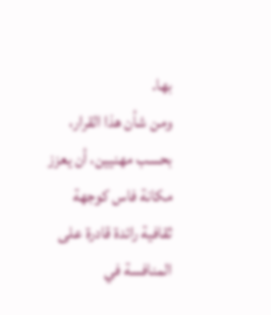بها.
ومن شأن هذا القرار، بحسب مهنيين، أن يعزز مكانة فاس كوجهة ثقافية رائدة قادرة على المنافسة في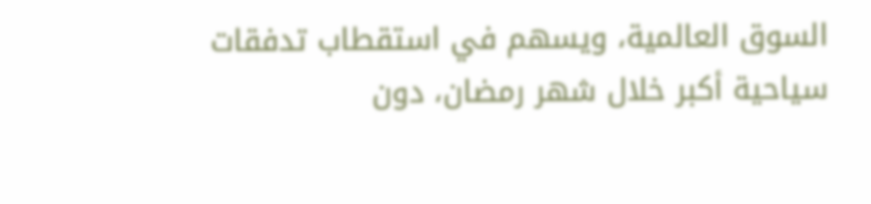السوق العالمية، ويسهم في استقطاب تدفقات سياحية أكبر خلال شهر رمضان، دون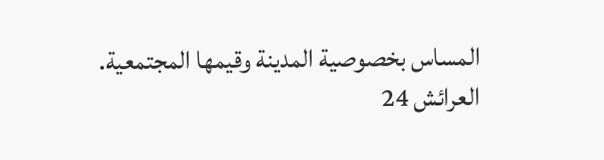المساس بخصوصية المدينة وقيمها المجتمعية.
العرائش 24